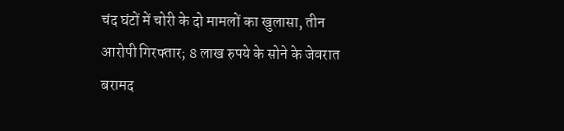चंद घंटों में चोरी के दो मामलों का खुलासा, तीन आरोपी गिरफ्तार; 8 लाख रुपये के सोने के जेवरात बरामद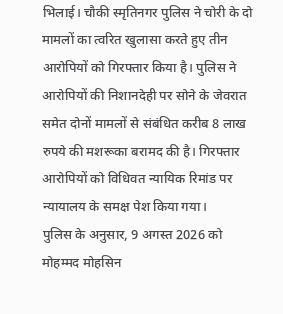भिलाई। चौकी स्मृतिनगर पुलिस ने चोरी के दो मामलों का त्वरित खुलासा करते हुए तीन आरोपियों को गिरफ्तार किया है। पुलिस ने आरोपियों की निशानदेही पर सोने के जेवरात समेत दोनों मामलों से संबंधित करीब 8 लाख रुपये की मशरूका बरामद की है। गिरफ्तार आरोपियों को विधिवत न्यायिक रिमांड पर न्यायालय के समक्ष पेश किया गया।
पुलिस के अनुसार, 9 अगस्त 2026 को मोहम्मद मोहसिन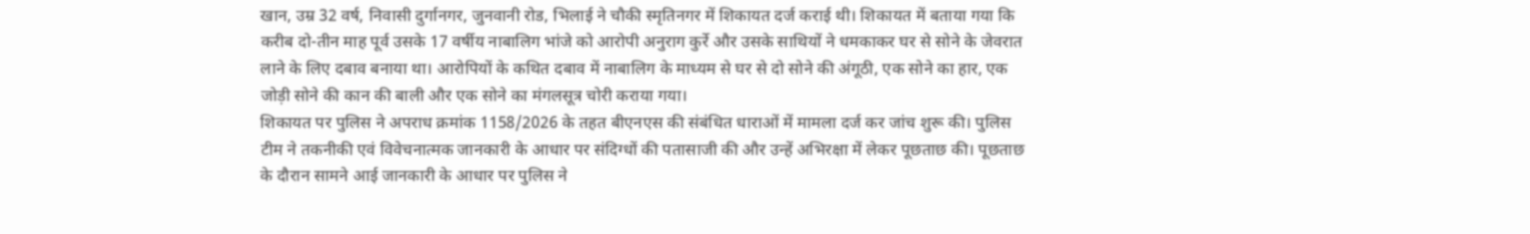खान, उम्र 32 वर्ष, निवासी दुर्गानगर, जुनवानी रोड, भिलाई ने चौकी स्मृतिनगर में शिकायत दर्ज कराई थी। शिकायत में बताया गया कि करीब दो-तीन माह पूर्व उसके 17 वर्षीय नाबालिग भांजे को आरोपी अनुराग कुर्रे और उसके साथियों ने धमकाकर घर से सोने के जेवरात लाने के लिए दबाव बनाया था। आरोपियों के कथित दबाव में नाबालिग के माध्यम से घर से दो सोने की अंगूठी, एक सोने का हार, एक जोड़ी सोने की कान की बाली और एक सोने का मंगलसूत्र चोरी कराया गया।
शिकायत पर पुलिस ने अपराध क्रमांक 1158/2026 के तहत बीएनएस की संबंधित धाराओं में मामला दर्ज कर जांच शुरू की। पुलिस टीम ने तकनीकी एवं विवेचनात्मक जानकारी के आधार पर संदिग्धों की पतासाजी की और उन्हें अभिरक्षा में लेकर पूछताछ की। पूछताछ के दौरान सामने आई जानकारी के आधार पर पुलिस ने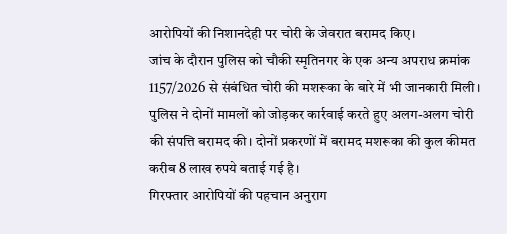आरोपियों की निशानदेही पर चोरी के जेवरात बरामद किए।
जांच के दौरान पुलिस को चौकी स्मृतिनगर के एक अन्य अपराध क्रमांक 1157/2026 से संबंधित चोरी की मशरूका के बारे में भी जानकारी मिली। पुलिस ने दोनों मामलों को जोड़कर कार्रवाई करते हुए अलग-अलग चोरी की संपत्ति बरामद की। दोनों प्रकरणों में बरामद मशरूका की कुल कीमत करीब 8 लाख रुपये बताई गई है।
गिरफ्तार आरोपियों की पहचान अनुराग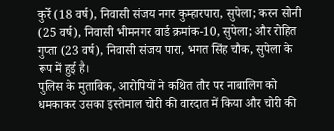कुर्रे (18 वर्ष), निवासी संजय नगर कुम्हारपारा, सुपेला; करन सोनी (25 वर्ष), निवासी भीमनगर वार्ड क्रमांक-10, सुपेला; और रोहित गुप्ता (23 वर्ष), निवासी संजय पारा, भगत सिंह चौक, सुपेला के रूप में हुई है।
पुलिस के मुताबिक, आरोपियों ने कथित तौर पर नाबालिग को धमकाकर उसका इस्तेमाल चोरी की वारदात में किया और चोरी की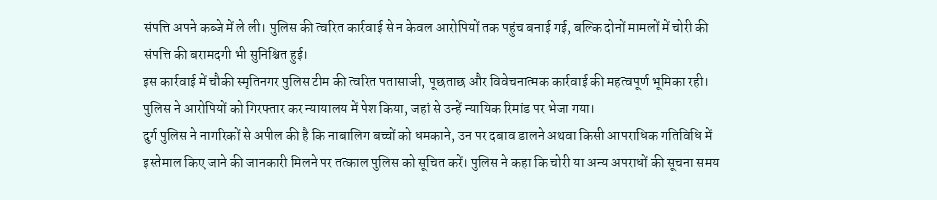संपत्ति अपने कब्जे में ले ली। पुलिस की त्वरित कार्रवाई से न केवल आरोपियों तक पहुंच बनाई गई, बल्कि दोनों मामलों में चोरी की संपत्ति की बरामदगी भी सुनिश्चित हुई।
इस कार्रवाई में चौकी स्मृतिनगर पुलिस टीम की त्वरित पतासाजी, पूछताछ और विवेचनात्मक कार्रवाई की महत्वपूर्ण भूमिका रही। पुलिस ने आरोपियों को गिरफ्तार कर न्यायालय में पेश किया, जहां से उन्हें न्यायिक रिमांड पर भेजा गया।
दुर्ग पुलिस ने नागरिकों से अपील की है कि नाबालिग बच्चों को धमकाने, उन पर दबाव डालने अथवा किसी आपराधिक गतिविधि में इस्तेमाल किए जाने की जानकारी मिलने पर तत्काल पुलिस को सूचित करें। पुलिस ने कहा कि चोरी या अन्य अपराधों की सूचना समय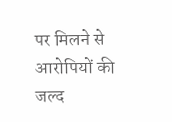पर मिलने से आरोपियों की जल्द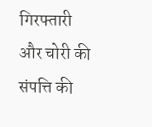गिरफ्तारी और चोरी की संपत्ति की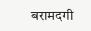बरामदगी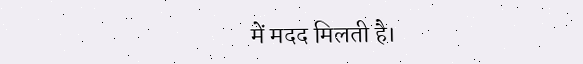में मदद मिलती है।